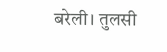बरेली। तुलसी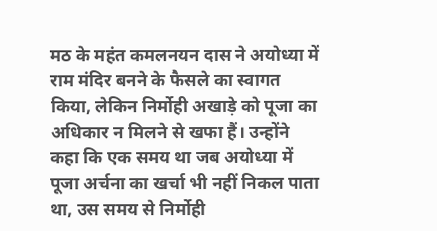मठ के महंत कमलनयन दास ने अयोध्या में राम मंदिर बनने के फैसले का स्वागत किया, लेकिन निर्मोही अखाड़े को पूजा का अधिकार न मिलने से खफा हैं। उन्होंने कहा कि एक समय था जब अयोध्या में पूजा अर्चना का खर्चा भी नहीं निकल पाता था, उस समय से निर्मोही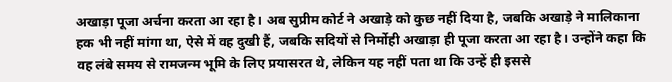अखाड़ा पूजा अर्चना करता आ रहा है। अब सुप्रीम कोर्ट ने अखाड़े को कुछ नहीं दिया है, जबकि अखाड़े ने मालिकाना हक भी नहीं मांगा था, ऐसे में वह दुखी हैं, जबकि सदियों से निर्मोही अखाड़ा ही पूजा करता आ रहा है। उन्होंने कहा कि वह लंबे समय से रामजन्म भूमि के लिए प्रयासरत थे, लेकिन यह नहीं पता था कि उन्हें ही इससे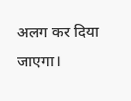अलग कर दिया जाएगा।